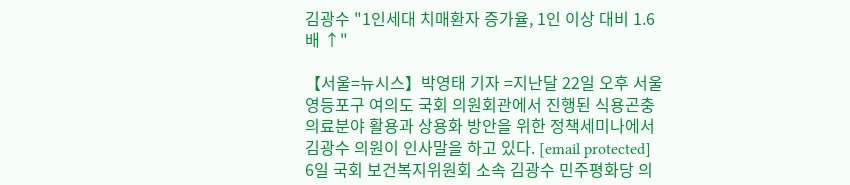김광수 "1인세대 치매환자 증가율, 1인 이상 대비 1.6배 ↑"

【서울=뉴시스】박영태 기자 =지난달 22일 오후 서울 영등포구 여의도 국회 의원회관에서 진행된 식용곤충 의료분야 활용과 상용화 방안을 위한 정책세미나에서 김광수 의원이 인사말을 하고 있다. [email protected]
6일 국회 보건복지위원회 소속 김광수 민주평화당 의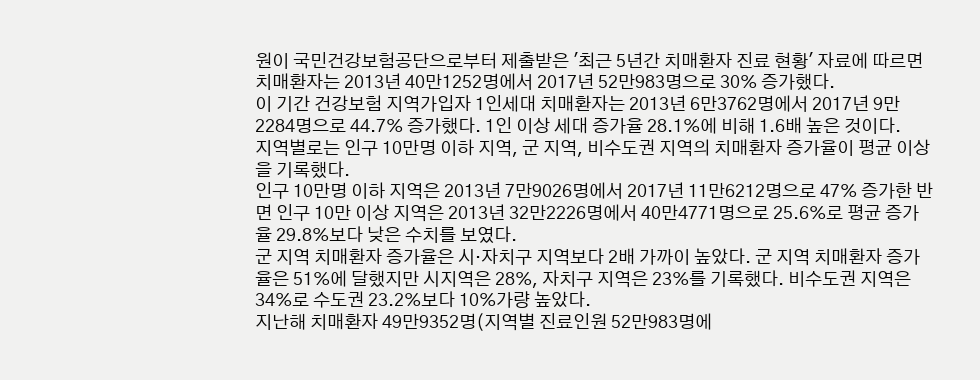원이 국민건강보험공단으로부터 제출받은 '최근 5년간 치매환자 진료 현황' 자료에 따르면 치매환자는 2013년 40만1252명에서 2017년 52만983명으로 30% 증가했다.
이 기간 건강보험 지역가입자 1인세대 치매환자는 2013년 6만3762명에서 2017년 9만2284명으로 44.7% 증가했다. 1인 이상 세대 증가율 28.1%에 비해 1.6배 높은 것이다.
지역별로는 인구 10만명 이하 지역, 군 지역, 비수도권 지역의 치매환자 증가율이 평균 이상을 기록했다.
인구 10만명 이하 지역은 2013년 7만9026명에서 2017년 11만6212명으로 47% 증가한 반면 인구 10만 이상 지역은 2013년 32만2226명에서 40만4771명으로 25.6%로 평균 증가율 29.8%보다 낮은 수치를 보였다.
군 지역 치매환자 증가율은 시·자치구 지역보다 2배 가까이 높았다. 군 지역 치매환자 증가율은 51%에 달했지만 시지역은 28%, 자치구 지역은 23%를 기록했다. 비수도권 지역은 34%로 수도권 23.2%보다 10%가량 높았다.
지난해 치매환자 49만9352명(지역별 진료인원 52만983명에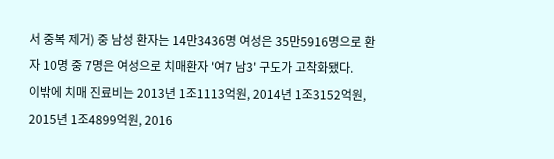서 중복 제거) 중 남성 환자는 14만3436명 여성은 35만5916명으로 환자 10명 중 7명은 여성으로 치매환자 '여7 남3' 구도가 고착화됐다.
이밖에 치매 진료비는 2013년 1조1113억원, 2014년 1조3152억원, 2015년 1조4899억원, 2016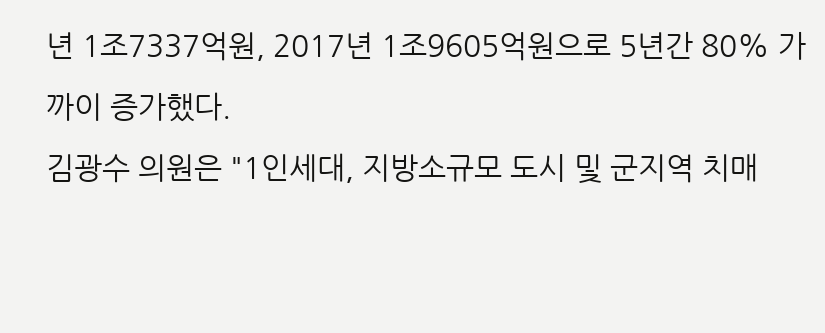년 1조7337억원, 2017년 1조9605억원으로 5년간 80% 가까이 증가했다.
김광수 의원은 "1인세대, 지방소규모 도시 및 군지역 치매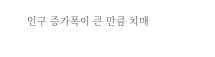인구 증가폭이 큰 만큼 치매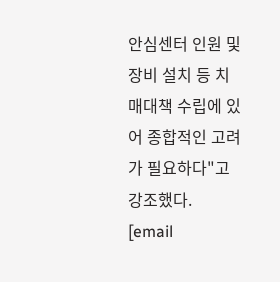안심센터 인원 및 장비 설치 등 치매대책 수립에 있어 종합적인 고려가 필요하다"고 강조했다.
[email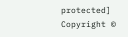protected]
Copyright ©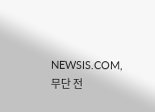NEWSIS.COM, 무단 전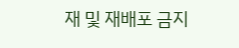재 및 재배포 금지